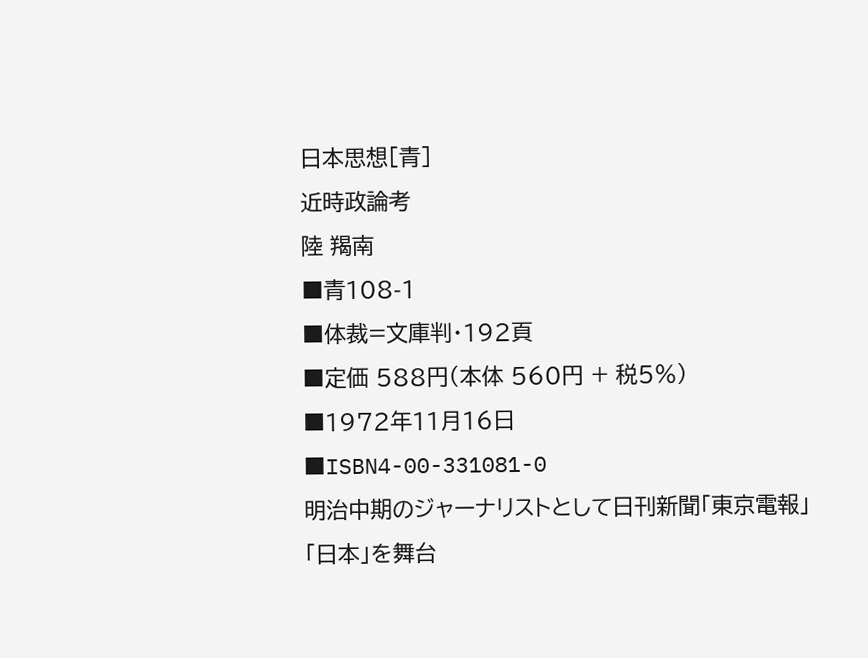日本思想[青]
近時政論考
陸 羯南
■青108-1
■体裁=文庫判・192頁
■定価 588円(本体 560円 + 税5%)
■1972年11月16日
■ISBN4-00-331081-0
明治中期のジャーナリストとして日刊新聞「東京電報」「日本」を舞台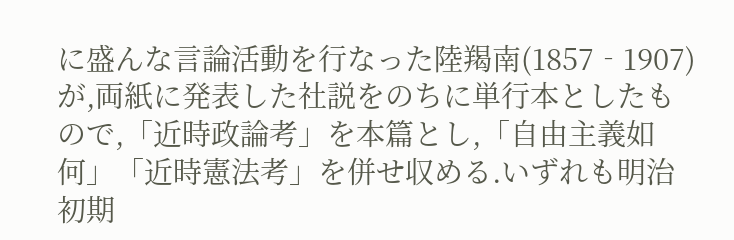に盛んな言論活動を行なった陸羯南(1857‐1907)が,両紙に発表した社説をのちに単行本としたもので,「近時政論考」を本篇とし,「自由主義如何」「近時憲法考」を併せ収める.いずれも明治初期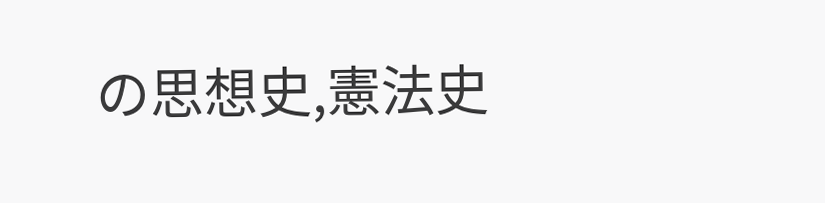の思想史,憲法史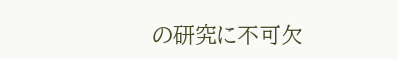の研究に不可欠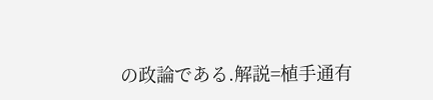の政論である.解説=植手通有